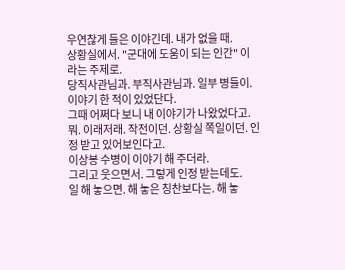우연찮게 들은 이야긴데. 내가 없을 때.
상황실에서. "군대에 도움이 되는 인간" 이라는 주제로.
당직사관님과. 부직사관님과. 일부 병들이.
이야기 한 적이 있었단다.
그때 어쩌다 보니 내 이야기가 나왔었다고.
뭐. 이래저래. 작전이던. 상황실 쪽일이던. 인정 받고 있어보인다고.
이상봉 수병이 이야기 해 주더라.
그리고 웃으면서. 그렇게 인정 받는데도.
일 해 놓으면. 해 놓은 칭찬보다는. 해 놓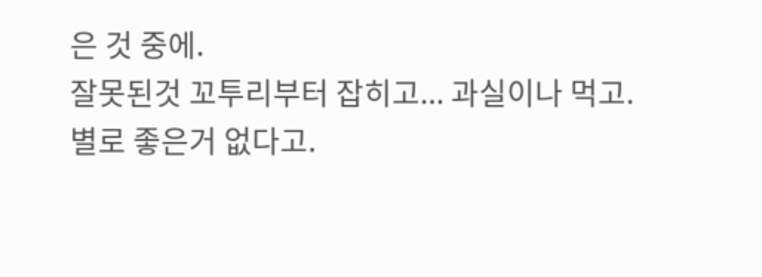은 것 중에.
잘못된것 꼬투리부터 잡히고... 과실이나 먹고.
별로 좋은거 없다고.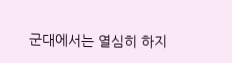군대에서는 열심히 하지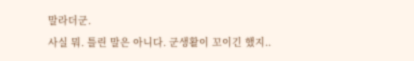말라더군.
사실 뭐. 틀린 말은 아니다. 군생활이 꼬이긴 했지..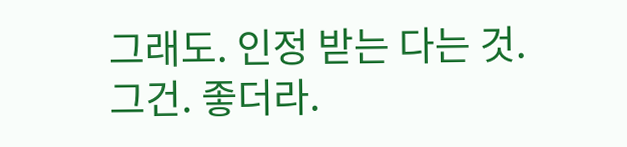그래도. 인정 받는 다는 것. 그건. 좋더라.